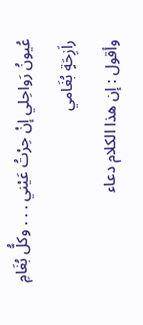عُيونُ رَواحِلي إنْ حِرْتُ عَيْني . . . وكلُّ بُغَامِ راَزِحَةٍ بُغَامي
وأقول : إن هذا الكلام دعاء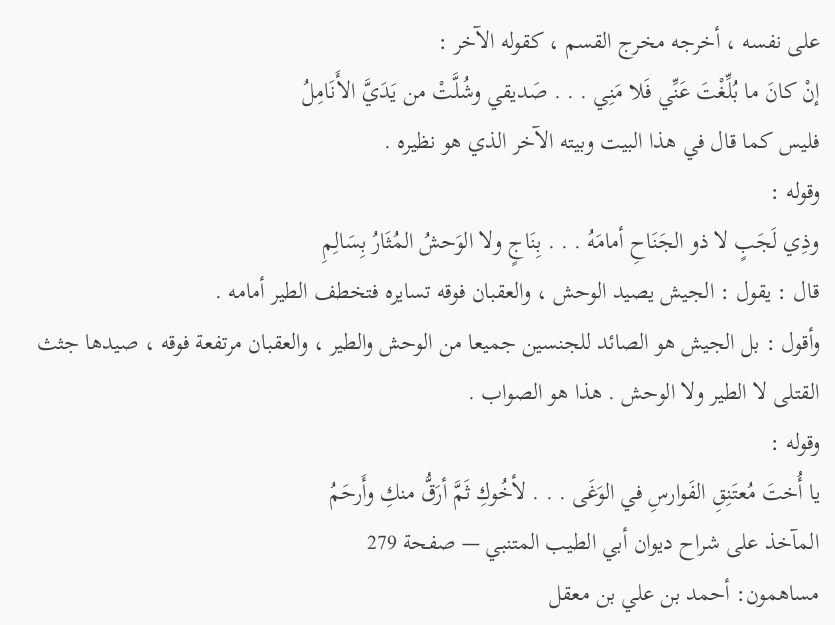على نفسه ، أخرجه مخرج القسم ، كقوله الآخر :
إنْ كانَ ما بُلِّغْتَ عَنِّي فَلا مَنِي . . . صَديقي وشُلَّتْ من يَدَيَّ الأَنَامِلُ
فليس كما قال في هذا البيت وبيته الآخر الذي هو نظيره .
وقوله :
وذِي لَجَبٍ لا ذو الجَنَاحِ أمامَهُ . . . بِنَاجٍ ولا الوَحشُ المُثَارُ بِسَالِمِ
قال : يقول : الجيش يصيد الوحش ، والعقبان فوقه تسايره فتخطف الطير أمامه .
وأقول : بل الجيش هو الصائد للجنسين جميعا من الوحش والطير ، والعقبان مرتفعة فوقه ، صيدها جثث القتلى لا الطير ولا الوحش . هذا هو الصواب .
وقوله :
يا أُختَ مُعتَنِقِ الفَوارسِ في الوَغَى . . . لأخُوكِ ثَمَّ أرَقُّ منكِ وأَرحَمُ
المآخذ على شراح ديوان أبي الطيب المتنبي — صفحة 279
مساهمون: أحمد بن علي بن معقل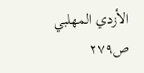الأزدي المهلبي
ص٢٧٩